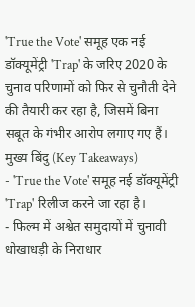'True the Vote' समूह एक नई डॉक्यूमेंट्री 'Trap' के जरिए 2020 के चुनाव परिणामों को फिर से चुनौती देने की तैयारी कर रहा है, जिसमें बिना सबूत के गंभीर आरोप लगाए गए हैं।
मुख्य बिंदु (Key Takeaways)
- 'True the Vote' समूह नई डॉक्यूमेंट्री 'Trap' रिलीज करने जा रहा है।
- फिल्म में अश्वेत समुदायों में चुनावी धोखाधड़ी के निराधार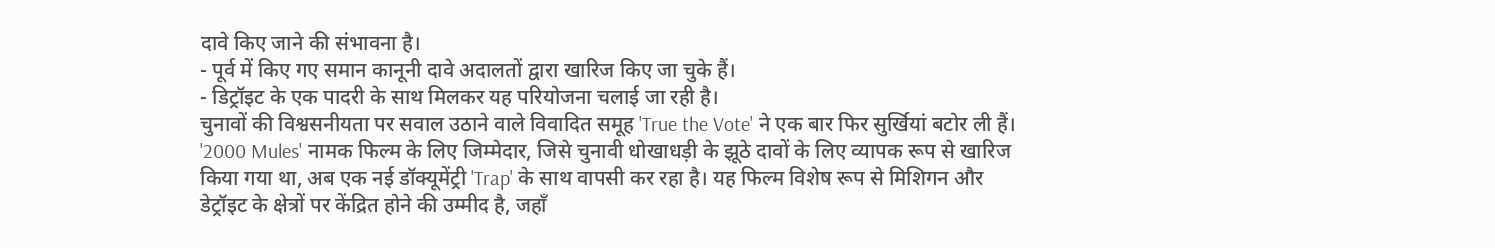दावे किए जाने की संभावना है।
- पूर्व में किए गए समान कानूनी दावे अदालतों द्वारा खारिज किए जा चुके हैं।
- डिट्रॉइट के एक पादरी के साथ मिलकर यह परियोजना चलाई जा रही है।
चुनावों की विश्वसनीयता पर सवाल उठाने वाले विवादित समूह 'True the Vote' ने एक बार फिर सुर्खियां बटोर ली हैं। '2000 Mules' नामक फिल्म के लिए जिम्मेदार, जिसे चुनावी धोखाधड़ी के झूठे दावों के लिए व्यापक रूप से खारिज किया गया था, अब एक नई डॉक्यूमेंट्री 'Trap' के साथ वापसी कर रहा है। यह फिल्म विशेष रूप से मिशिगन और डेट्रॉइट के क्षेत्रों पर केंद्रित होने की उम्मीद है, जहाँ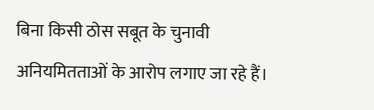बिना किसी ठोस सबूत के चुनावी अनियमितताओं के आरोप लगाए जा रहे हैं।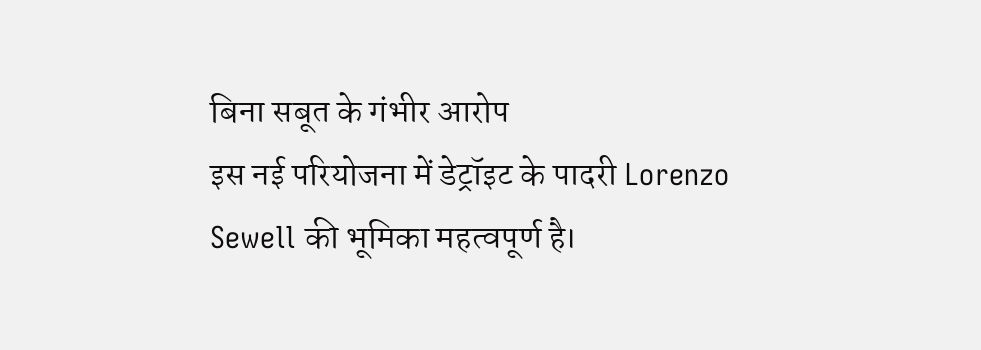बिना सबूत के गंभीर आरोप
इस नई परियोजना में डेट्रॉइट के पादरी Lorenzo Sewell की भूमिका महत्वपूर्ण है।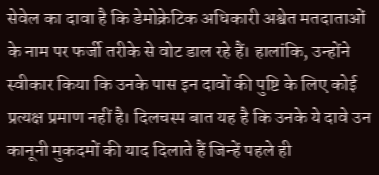सेवेल का दावा है कि डेमोक्रेटिक अधिकारी अश्वेत मतदाताओं के नाम पर फर्जी तरीके से वोट डाल रहे हैं। हालांकि, उन्होंने स्वीकार किया कि उनके पास इन दावों की पुष्टि के लिए कोई प्रत्यक्ष प्रमाण नहीं है। दिलचस्प बात यह है कि उनके ये दावे उन कानूनी मुकदमों की याद दिलाते हैं जिन्हें पहले ही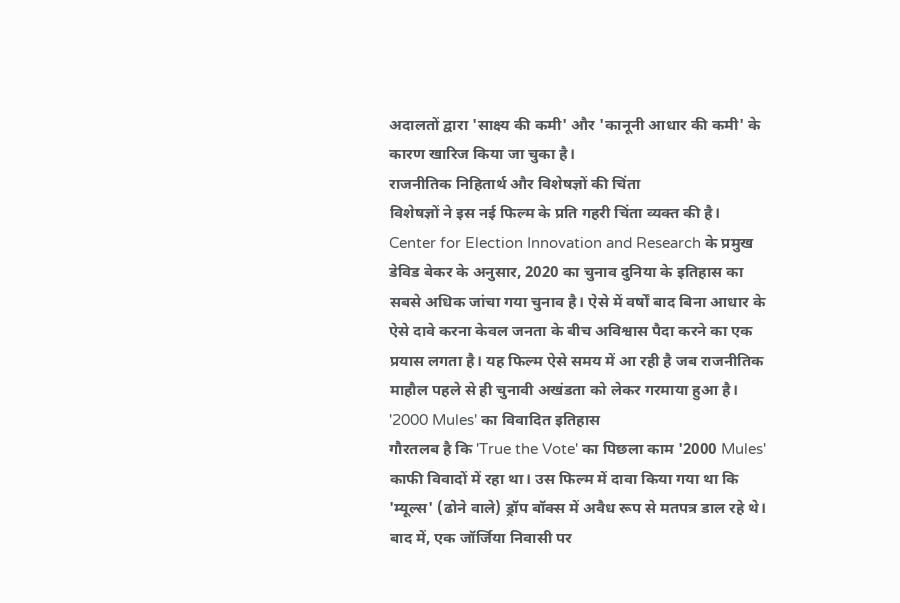अदालतों द्वारा 'साक्ष्य की कमी' और 'कानूनी आधार की कमी' के कारण खारिज किया जा चुका है।
राजनीतिक निहितार्थ और विशेषज्ञों की चिंता
विशेषज्ञों ने इस नई फिल्म के प्रति गहरी चिंता व्यक्त की है। Center for Election Innovation and Research के प्रमुख डेविड बेकर के अनुसार, 2020 का चुनाव दुनिया के इतिहास का सबसे अधिक जांचा गया चुनाव है। ऐसे में वर्षों बाद बिना आधार के ऐसे दावे करना केवल जनता के बीच अविश्वास पैदा करने का एक प्रयास लगता है। यह फिल्म ऐसे समय में आ रही है जब राजनीतिक माहौल पहले से ही चुनावी अखंडता को लेकर गरमाया हुआ है।
'2000 Mules' का विवादित इतिहास
गौरतलब है कि 'True the Vote' का पिछला काम '2000 Mules' काफी विवादों में रहा था। उस फिल्म में दावा किया गया था कि 'म्यूल्स' (ढोने वाले) ड्रॉप बॉक्स में अवैध रूप से मतपत्र डाल रहे थे। बाद में, एक जॉर्जिया निवासी पर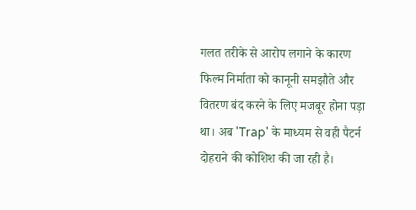गलत तरीके से आरोप लगाने के कारण फिल्म निर्माता को कानूनी समझौते और वितरण बंद करने के लिए मजबूर होना पड़ा था। अब 'Trap' के माध्यम से वही पैटर्न दोहराने की कोशिश की जा रही है।